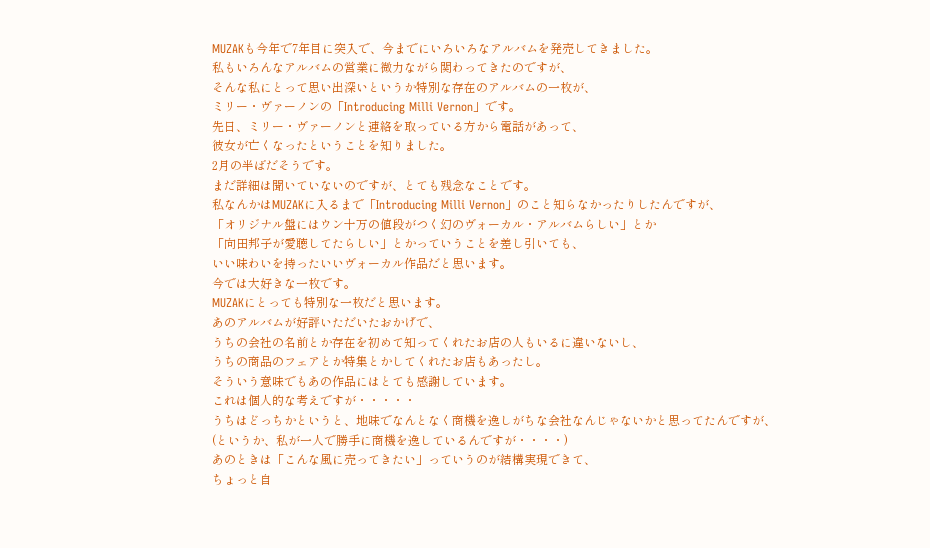MUZAKも今年で7年目に突入で、今までにいろいろなアルバムを発売してきました。
私もいろんなアルバムの営業に微力ながら関わってきたのですが、
そんな私にとって思い出深いというか特別な存在のアルバムの一枚が、
ミリー・ヴァーノンの「Introducing Milli Vernon」です。
先日、ミリー・ヴァーノンと連絡を取っている方から電話があって、
彼女が亡くなったということを知りました。
2月の半ばだそうです。
まだ詳細は聞いていないのですが、とても残念なことです。
私なんかはMUZAKに入るまで「Introducing Milli Vernon」のこと知らなかったりしたんですが、
「オリジナル盤にはウン十万の値段がつく幻のヴォーカル・アルバムらしい」とか
「向田邦子が愛聴してたらしい」とかっていうことを差し引いても、
いい味わいを持ったいいヴォーカル作品だと思います。
今では大好きな一枚です。
MUZAKにとっても特別な一枚だと思います。
あのアルバムが好評いただいたおかげで、
うちの会社の名前とか存在を初めて知ってくれたお店の人もいるに違いないし、
うちの商品のフェアとか特集とかしてくれたお店もあったし。
そういう意味でもあの作品にはとても感謝しています。
これは個人的な考えですが・・・・・
うちはどっちかというと、地味でなんとなく商機を逸しがちな会社なんじゃないかと思ってたんですが、
(というか、私が一人で勝手に商機を逸しているんですが・・・・)
あのときは「こんな風に売ってきたい」っていうのが結構実現できて、
ちょっと自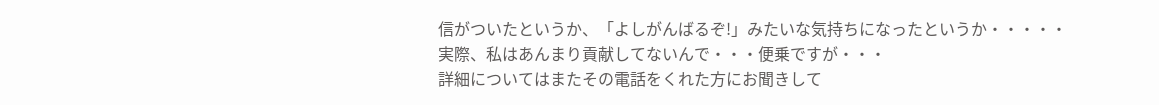信がついたというか、「よしがんばるぞ!」みたいな気持ちになったというか・・・・・
実際、私はあんまり貢献してないんで・・・便乗ですが・・・
詳細についてはまたその電話をくれた方にお聞きして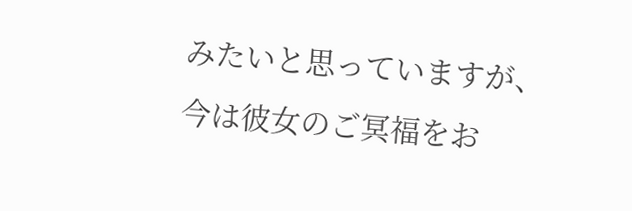みたいと思っていますが、
今は彼女のご冥福をお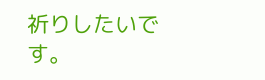祈りしたいです。